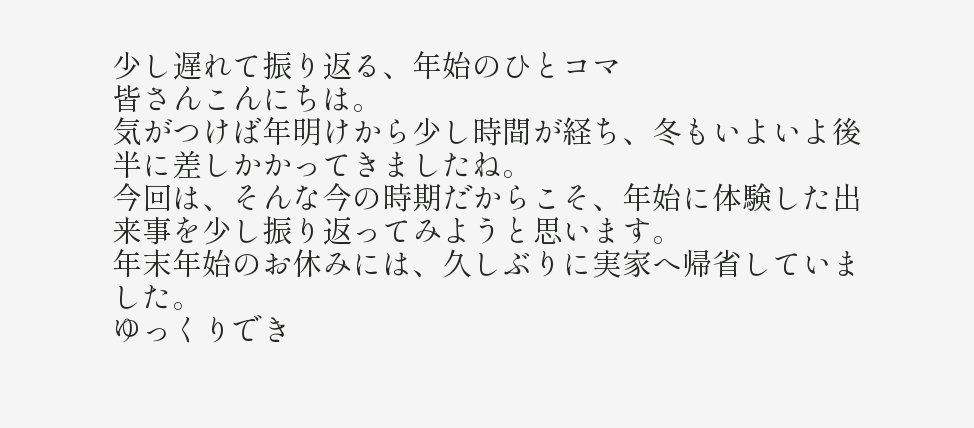少し遅れて振り返る、年始のひとコマ
皆さんこんにちは。
気がつけば年明けから少し時間が経ち、冬もいよいよ後半に差しかかってきましたね。
今回は、そんな今の時期だからこそ、年始に体験した出来事を少し振り返ってみようと思います。
年末年始のお休みには、久しぶりに実家へ帰省していました。
ゆっくりでき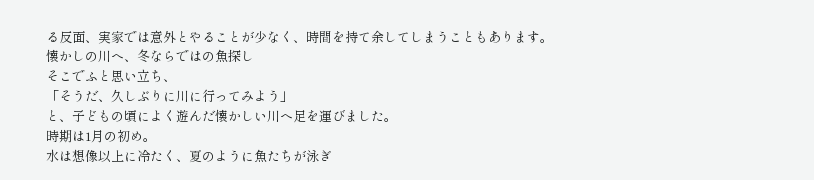る反面、実家では意外とやることが少なく、時間を持て余してしまうこともあります。
懐かしの川へ、冬ならではの魚探し
そこでふと思い立ち、
「そうだ、久しぶりに川に行ってみよう」
と、子どもの頃によく遊んだ懐かしい川へ足を運びました。
時期は1月の初め。
水は想像以上に冷たく、夏のように魚たちが泳ぎ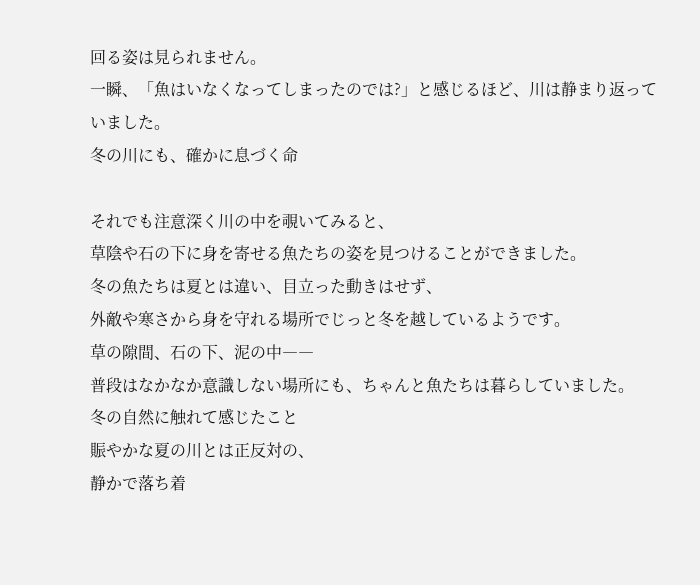回る姿は見られません。
一瞬、「魚はいなくなってしまったのでは?」と感じるほど、川は静まり返っていました。
冬の川にも、確かに息づく命

それでも注意深く川の中を覗いてみると、
草陰や石の下に身を寄せる魚たちの姿を見つけることができました。
冬の魚たちは夏とは違い、目立った動きはせず、
外敵や寒さから身を守れる場所でじっと冬を越しているようです。
草の隙間、石の下、泥の中――
普段はなかなか意識しない場所にも、ちゃんと魚たちは暮らしていました。
冬の自然に触れて感じたこと
賑やかな夏の川とは正反対の、
静かで落ち着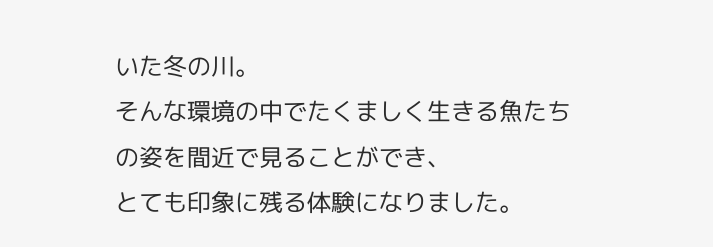いた冬の川。
そんな環境の中でたくましく生きる魚たちの姿を間近で見ることができ、
とても印象に残る体験になりました。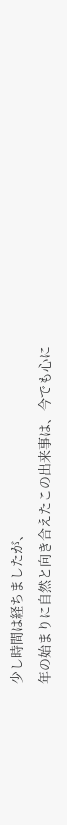少し時間は経ちましたが、
年の始まりに自然と向き合えたこの出来事は、今でも心に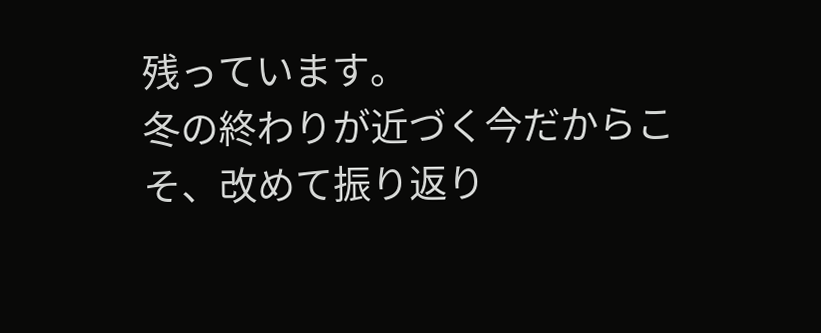残っています。
冬の終わりが近づく今だからこそ、改めて振り返り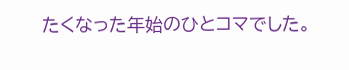たくなった年始のひとコマでした。